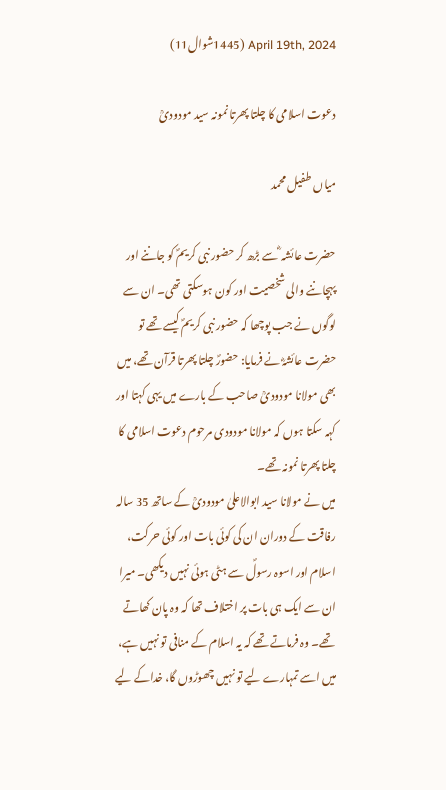April 19th, 2024 (1445شوال11)

دعوت اسلامی کا چلتا پھرتا نمونہ سید مودودیؒ

میاں طفیل محمد

حضرت عائشہ ؓ سے بڑھ کر حضور نبی کریمؐ کو جاننے اور پہچاننے والی شخصیت اور کون ہوسکتی تھی۔ ان سے لوگوں نے جب پوچھا کہ حضور نبی کریمؐ کیسے تھے تو حضرت عائشہؓ نے فرمایا: حضورؐ چلتا پھرتا قرآن تھے، میں بھی مولانا مودودیؒ صاحب کے بارے میں یہی کہتا اور کہہ سکتا ہوں کہ مولانا مودودی مرحوم دعوت اسلامی کا چلتا پھرتا نمونہ تھے۔
میں نے مولانا سید ابوالاعلیٰ مودودیؒ کے ساتھ 35 سالہ رفاقت کے دوران ان کی کوئی بات اور کوئی حرکت، اسلام اور اسوہ رسولؐ سے ہٹی ہوئی نہیں دیکھی۔ میرا ان سے ایک ہی بات پر اختلاف تھا کہ وہ پان کھاتے تھے۔ وہ فرماتے تھے کہ یہ اسلام کے منافی تو نہیں ہے، میں اسے تمہارے لیے تو نہیں چھوڑوں گا، خداکے لیے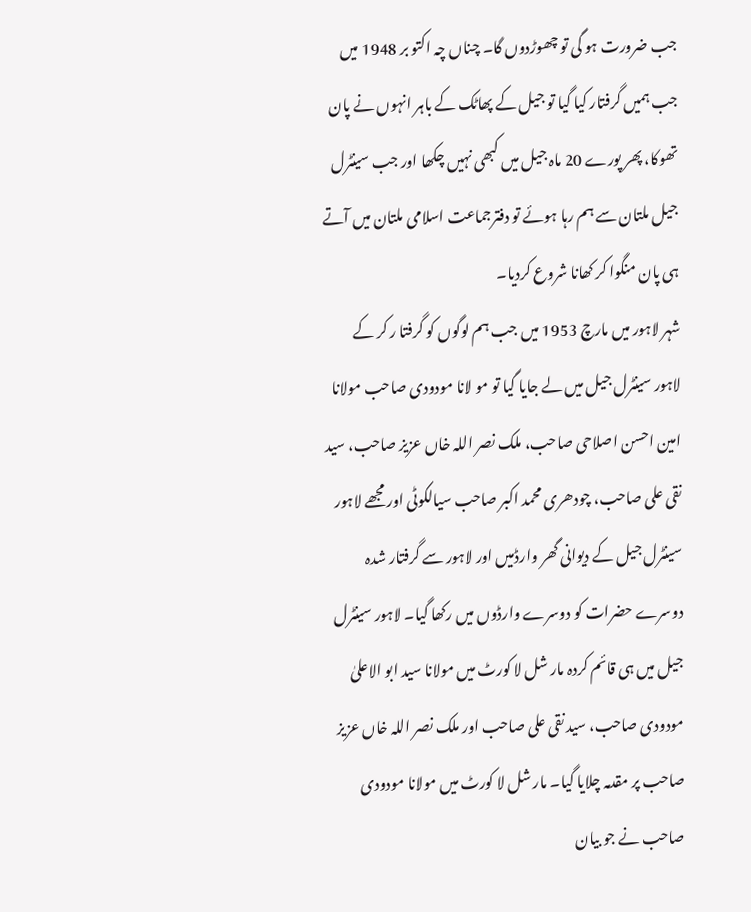جب ضرورت ہو گی تو چھوڑدوں گا۔ چناں چہ اکتو بر 1948 میں جب ہمیں گرفتار کیا گیا تو جیل کے پھاٹک کے باہر انہوں نے پان تھوکا، پھر پورے 20 ماہ جیل میں کبھی نہیں چکھا اور جب سینٹرل جیل ملتان سے ہم رہا ہوئے تو دفترجماعت اسلامی ملتان میں آتے ہی پان منگوا کر کھانا شروع کردیا۔
شہر لاہور میں مارچ 1953 میں جب ہم لوگوں کو گرفتا ر کر کے لاہور سینٹرل جیل میں لے جایا گیا تو مو لانا مودودی صاحب مولانا امین احسن اصلاحی صاحب، ملک نصر اللہ خاں عزیز صاحب، سید نقی علی صاحب، چودھری محمد اکبر صاحب سیالکوٹی اور مجھے لاہور سینٹرل جیل کے دیوانی گھر وارڈمیں اور لاہور سے گرفتار شدہ دوسرے حضرات کو دوسرے وارڈوں میں رکھا گیا۔ لاہور سینٹرل جیل میں ہی قائم کردہ مار شل لا کورٹ میں مولانا سید ابو الاعلیٰ مودودی صاحب، سید نقی علی صاحب اور ملک نصر اللہ خاں عزیز صاحب پر مقدمہ چلایا گیا۔ مار شل لا کورٹ میں مولانا مودودی صاحب نے جو بیان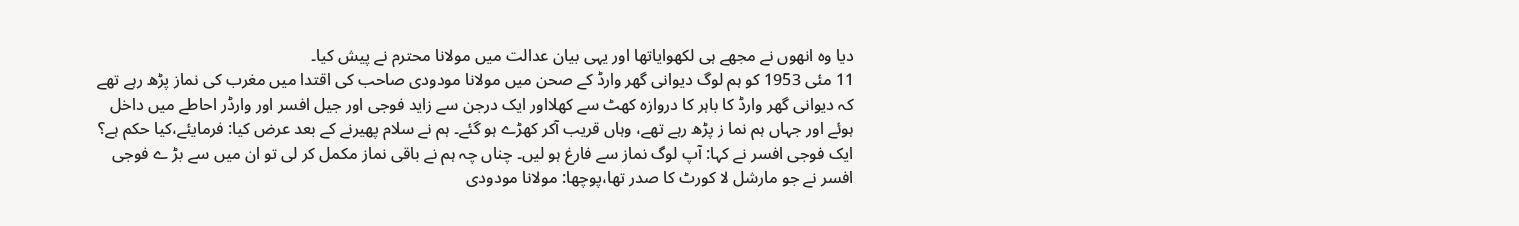دیا وہ انھوں نے مجھے ہی لکھوایاتھا اور یہی بیان عدالت میں مولانا محترم نے پیش کیا۔
11 مئی 1953 کو ہم لوگ دیوانی گھر وارڈ کے صحن میں مولانا مودودی صاحب کی اقتدا میں مغرب کی نماز پڑھ رہے تھے کہ دیوانی گھر وارڈ کا باہر کا دروازہ کھٹ سے کھلااور ایک درجن سے زاید فوجی اور جیل افسر اور وارڈر احاطے میں داخل ہوئے اور جہاں ہم نما ز پڑھ رہے تھے، وہاں قریب آکر کھڑے ہو گئے۔ ہم نے سلام پھیرنے کے بعد عرض کیا: فرمایئے،کیا حکم ہے؟ ایک فوجی افسر نے کہا: آپ لوگ نماز سے فارغ ہو لیں۔ چناں چہ ہم نے باقی نماز مکمل کر لی تو ان میں سے بڑ ے فوجی افسر نے جو مارشل لا کورٹ کا صدر تھا،پوچھا: مولانا مودودی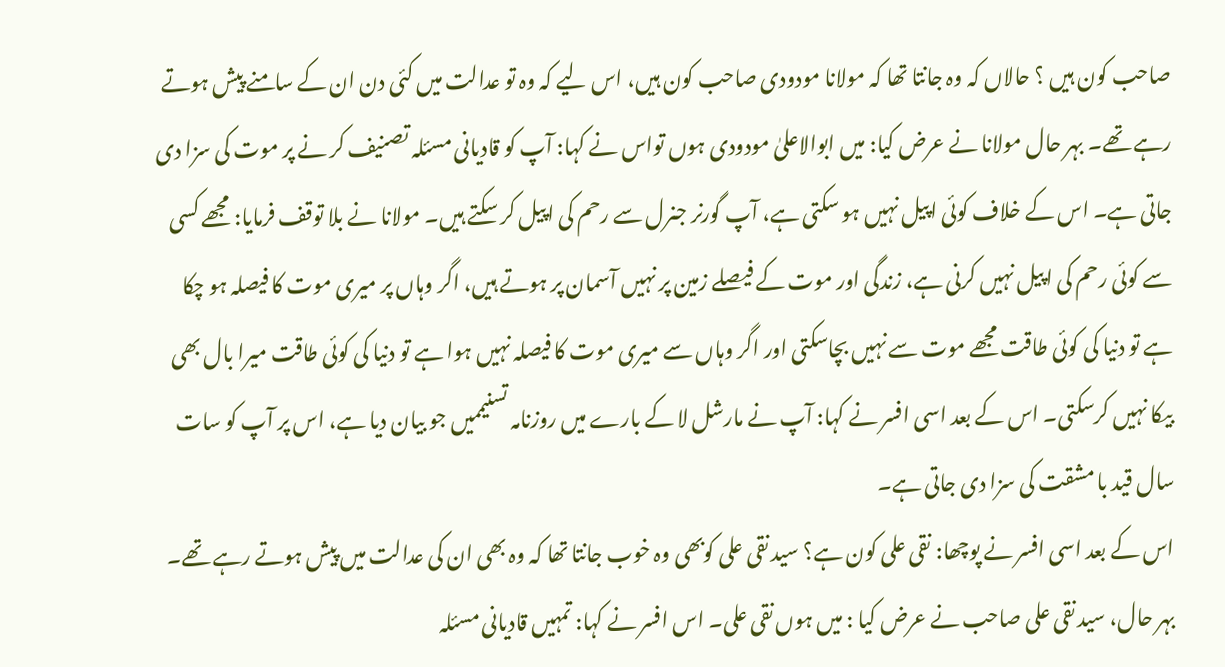صاحب کون ہیں ؟ حالاں کہ وہ جانتا تھا کہ مولانا مودودی صاحب کون ہیں، اس لیے کہ وہ تو عدالت میں کئی دن ان کے سامنے پیش ہوتے رہے تھے۔ بہر حال مولانا نے عرض کیا: میں ابوالاعلیٰ مودودی ہوں تواس نے کہا: آپ کو قادیانی مسئلہ تصنیف کر نے پر موت کی سزا دی جاتی ہے۔ اس کے خلاف کوئی اپیل نہیں ہو سکتی ہے، آپ گورنر جنرل سے رحم کی اپیل کر سکتے ہیں۔ مولانا نے بلا توقف فرمایا: مجھے کسی سے کوئی رحم کی اپیل نہیں کرنی ہے، زندگی اور موت کے فیصلے زمین پر نہیں آسمان پر ہوتے ہیں، اگر وہاں پر میری موت کا فیصلہ ہو چکا ہے تو دنیا کی کوئی طاقت مجھے موت سے نہیں بچاسکتی اور اگر وہاں سے میری موت کا فیصلہ نہیں ہوا ہے تو دنیا کی کوئی طاقت میرا بال بھی بیکا نہیں کرسکتی۔ اس کے بعد اسی افسر نے کہا: آپ نے مارشل لا کے بارے میں روزنامہ تسنیممیں جو بیان دیا ہے، اس پر آپ کو سات سال قید با مشقت کی سزا دی جاتی ہے۔
اس کے بعد اسی افسر نے پوچھا: نقی علی کون ہے؟ سید نقی علی کوبھی وہ خوب جانتا تھا کہ وہ بھی ان کی عدالت میں پیش ہوتے رہے تھے۔ بہر حال، سید نقی علی صاحب نے عرض کیا : میں ہوں نقی علی۔ اس افسر نے کہا: تمہیں قادیانی مسئلہ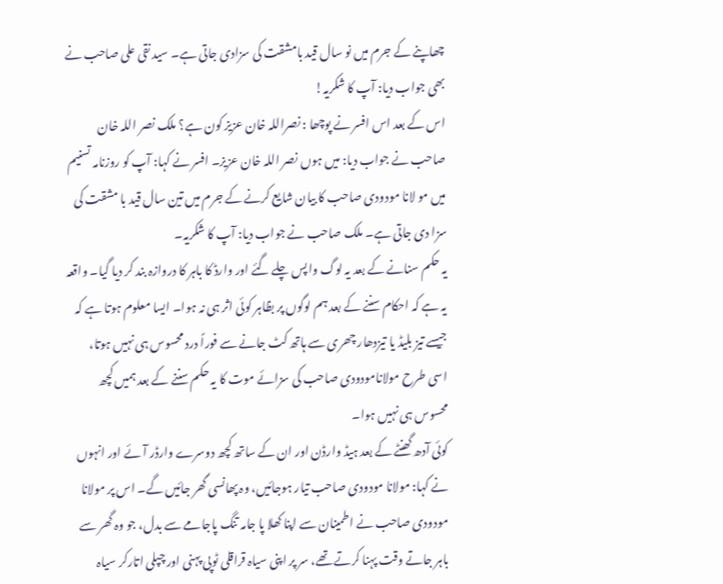چھاپنے کے جرم میں نو سال قید بامشقت کی سزادی جاتی ہے۔ سید نقی علی صاحب نے بھی جواب دیا: آپ کا شکریہ!
اس کے بعد اس افسر نے پوچھا : نصراللہ خان عزیز کون ہے؟ ملک نصر اللہ خان صاحب نے جواب دیا: میں ہوں نصر اللہ خان عزیز۔ افسر نے کہا: آپ کو روزنامہ تسنیم میں مو لانا مودودی صاحب کا بیان شایع کرنے کے جرم میں تین سال قید با مشقت کی سزا دی جاتی ہے۔ ملک صاحب نے جواب دیا: آپ کا شکریہ۔
یہ حکم سنانے کے بعد یہ لوگ واپس چلے گئے اور وارڈ کا باہر کا دروازہ بند کر دیا گیا۔ واقعہ یہ ہے کہ احکام سننے کے بعد ہم لوگوں پر بظاہر کوئی اثر ہی نہ ہوا۔ ایسا معلوم ہوتا ہے کہ جیسے تیز بلیڈ یا تیزدھار چھری سے ہاتھ کٹ جانے سے فوراً درد محسوس ہی نہیں ہوتا، اسی طرح مولانامودودی صاحب کی سزائے موت کا یہ حکم سننے کے بعد ہمیں کچھ محسوس ہی نہیں ہوا۔
کوئی آدھ گھنٹے کے بعد ہیڈ وارڈن اور ان کے ساتھ کچھ دوسرے وارڈر آئے اور انہوں نے کہا: مولانا مودودی صاحب تیار ہوجائیں، وہ پھانسی گھر جائیں گے۔ اس پر مولانا مودودی صاحب نے اطمینان سے اپنا کھلا پا جامہ تنگ پاجامے سے بدل، جو وہ گھر سے باہر جاتے وقت پہنا کرتے تھے، سر پر اپنی سیاہ قراقلی ٹوپی پہنی اور چپلی اتارکر سیاہ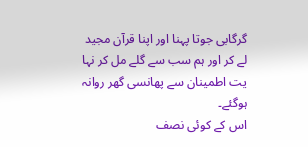گرگابی جوتا پہنا اور اپنا قرآن مجید لے کر اور ہم سب سے گلے مل کر نہا یت اطمینان سے پھانسی گھر روانہ ہوگئے۔
اس کے کوئی نصف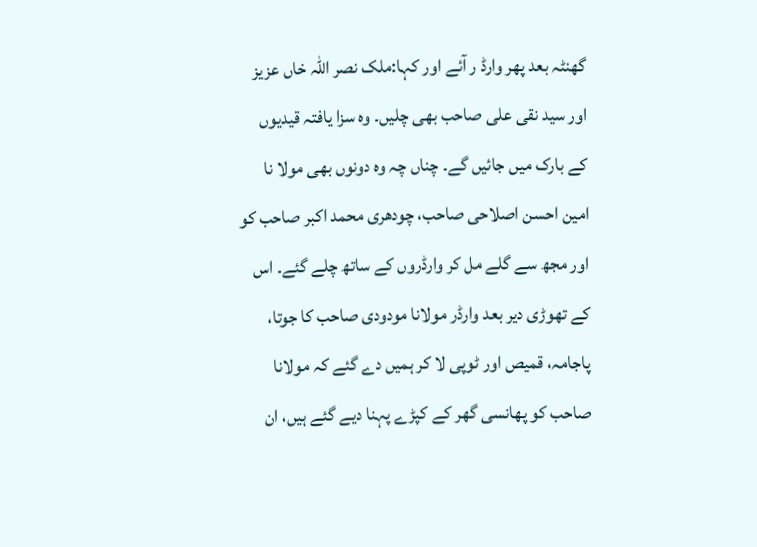گھنٹہ بعد پھر وارڈ ر آئے اور کہا:ملک نصر اللہ خاں عزیز اور سید نقی علی صاحب بھی چلیں۔ وہ سزا یافتہ قیدیوں کے بارک میں جائیں گے۔ چناں چہ وہ دونوں بھی مولا نا امین احسن اصلاحی صاحب، چودھری محمد اکبر صاحب کو اور مجھ سے گلے مل کر وارڈروں کے ساتھ چلے گئے۔ اس کے تھوڑی دیر بعد وارڈر مولانا مودودی صاحب کا جوتا، پاجامہ، قمیص اور ٹوپی لا کر ہمیں دے گئے کہ مولانا صاحب کو پھانسی گھر کے کپڑے پہنا دیے گئے ہیں، ان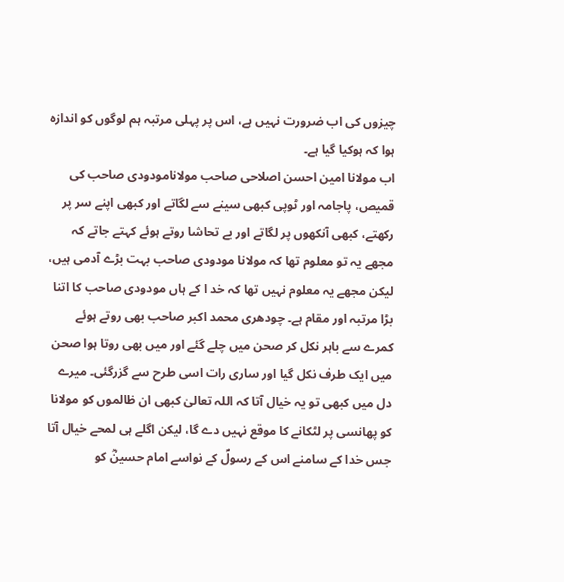چیزوں کی اب ضرورت نہیں ہے، اس پر پہلی مرتبہ ہم لوگوں کو اندازہ ہوا کہ ہوکیا گیا ہے۔
اب مولانا امین احسن اصلاحی صاحب مولانامودودی صاحب کی قمیص، پاجامہ اور ٹوپی کبھی سینے سے لگاتے اور کبھی اپنے سر پر رکھتے، کبھی آنکھوں پر لگاتے اور بے تحاشا روتے ہوئے کہتے جاتے کہ مجھے یہ تو معلوم تھا کہ مولانا مودودی صاحب بہت بڑے آدمی ہیں، لیکن مجھے یہ معلوم نہیں تھا کہ خد ا کے ہاں مودودی صاحب کا اتنا بڑا مرتبہ اور مقام ہے۔ چودھری محمد اکبر صاحب بھی روتے ہوئے کمرے سے باہر نکل کر صحن میں چلے گئے اور میں بھی روتا ہوا صحن میں ایک طرف نکل گیا اور ساری رات اسی طرح سے گزرگئی۔ میرے دل میں کبھی تو یہ خیال آتا کہ اللہ تعالیٰ کبھی ان ظالموں کو مولانا کو پھانسی پر لٹکانے کا موقع نہیں دے گا، لیکن اگلے ہی لمحے خیال آتا جس خدا کے سامنے اس کے رسولؐ کے نواسے امام حسینؓ کو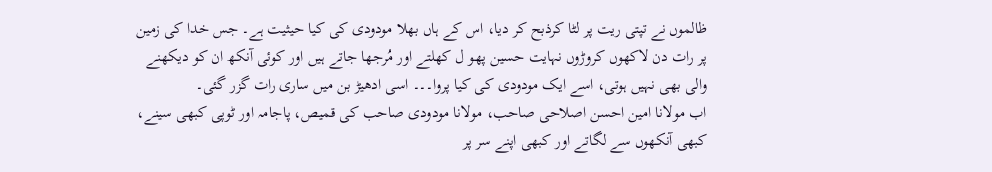ظالموں نے تپتی ریت پر لٹا کرذبح کر دیا، اس کے ہاں بھلا مودودی کی کیا حیثیت ہے۔ جس خدا کی زمین پر رات دن لاکھوں کروڑوں نہایت حسین پھو ل کھلتے اور مُرجھا جاتے ہیں اور کوئی آنکھ ان کو دیکھنے والی بھی نہیں ہوتی، اسے ایک مودودی کی کیا پروا۔۔۔ اسی ادھیڑ بن میں ساری رات گزر گئی۔
اب مولانا امین احسن اصلاحی صاحب، مولانا مودودی صاحب کی قمیص، پاجامہ اور ٹوپی کبھی سینے، کبھی آنکھوں سے لگاتے اور کبھی اپنے سر پر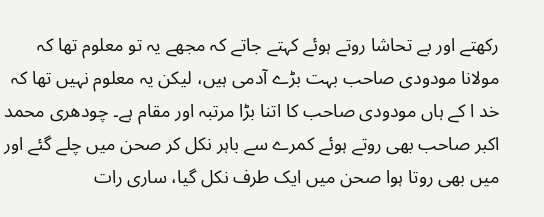رکھتے اور بے تحاشا روتے ہوئے کہتے جاتے کہ مجھے یہ تو معلوم تھا کہ مولانا مودودی صاحب بہت بڑے آدمی ہیں، لیکن یہ معلوم نہیں تھا کہ خد ا کے ہاں مودودی صاحب کا اتنا بڑا مرتبہ اور مقام ہے۔ چودھری محمد اکبر صاحب بھی روتے ہوئے کمرے سے باہر نکل کر صحن میں چلے گئے اور میں بھی روتا ہوا صحن میں ایک طرف نکل گیا، ساری رات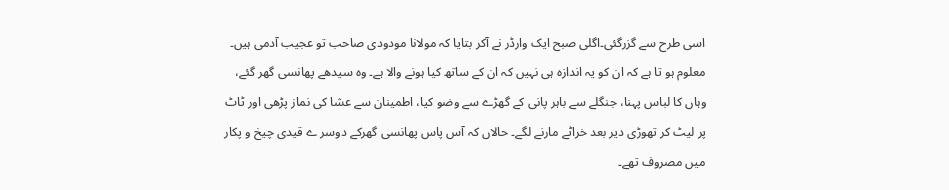اسی طرح سے گزرگئی۔اگلی صبح ایک وارڈر نے آکر بتایا کہ مولانا مودودی صاحب تو عجیب آدمی ہیں۔ معلوم ہو تا ہے کہ ان کو یہ اندازہ ہی نہیں کہ ان کے ساتھ کیا ہونے والا ہے۔ وہ سیدھے پھانسی گھر گئے، وہاں کا لباس پہنا، جنگلے سے باہر پانی کے گھڑے سے وضو کیا، اطمینان سے عشا کی نماز پڑھی اور ٹاٹ پر لیٹ کر تھوڑی دیر بعد خراٹے مارنے لگے۔ حالاں کہ آس پاس پھانسی گھرکے دوسر ے قیدی چیخ و پکار میں مصروف تھے۔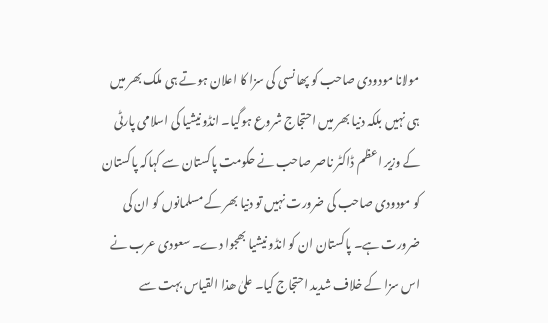مولانا مودودی صاحب کو پھا نسی کی سزا کا اعلان ہوتے ہی ملک بھر میں ہی نہیں بلکہ دنیا بھر میں احتجاج شروع ہوگیا۔ انڈونیشیا کی اسلامی پارٹی کے وزیر اعظم ڈاکٹر ناصر صاحب نے حکومت پاکستان سے کہاکہ پاکستان کو مودودی صاحب کی ضرورت نہیں تو دنیا بھر کے مسلمانوں کو ان کی ضرورت ہے۔ پاکستان ان کو انڈو نیشیا بھجوا دے۔ سعودی عرب نے اس سزا کے خلاف شدید احتجاج کیا۔ علیٰ ھذا القیاس بہت سے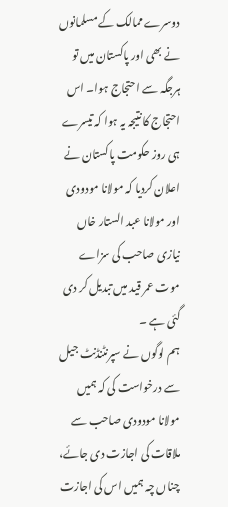دوسرے ممالک کے مسلمانوں نے بھی اور پاکستان میں تو ہرجگہ سے احتجاج ہوا۔ اس احتجاج کا نتیجہ یہ ہوا کہ تیسرے ہی روز حکومت پاکستان نے اعلان کردیا کہ مولانا مودودی اور مولانا عبد الستار خاں نیازی صاحب کی سزاے موت عمر قید میں تبدیل کر دی گئی ہے ۔
ہم لوگوں نے سپرنٹنڈنٹ جیل سے درخواست کی کہ ہمیں مولانا مودودی صاحب سے ملاقات کی اجازت دی جائے، چناں چہ ہمیں اس کی اجازت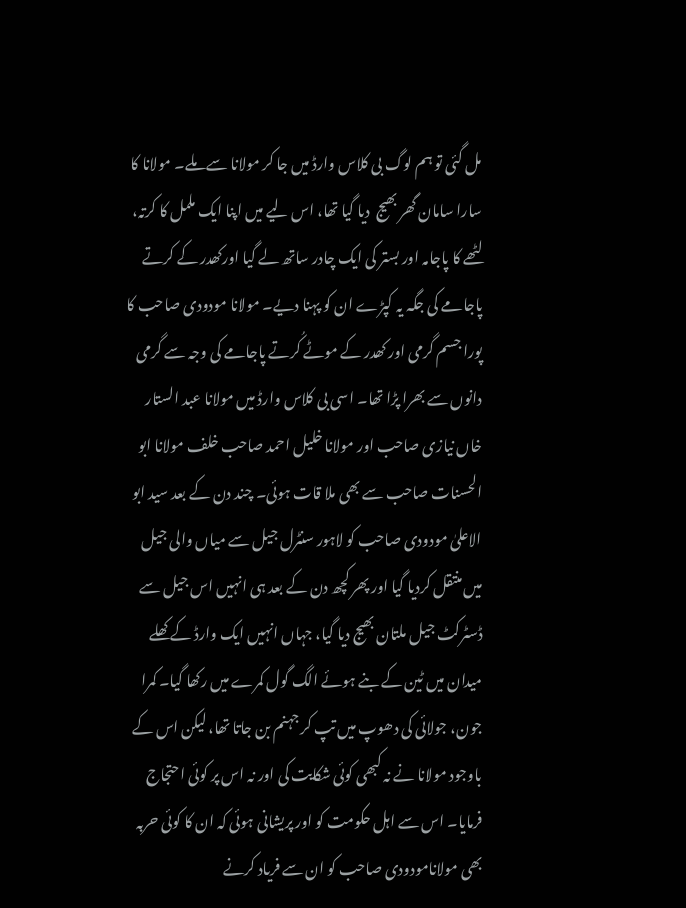مل گئی تو ہم لوگ بی کلاس وارڈ میں جا کر مولانا سے ملے۔ مولانا کا سارا سامان گھر بھیج  دیا گیا تھا، اس لیے میں اپنا ایک ململ کا کرتہ، لٹھے کا پاجامہ اور بستر کی ایک چادر ساتھ لے گیا اورکھدر کے کرتے پاجامے کی جگہ یہ کپڑے ان کو پہنا دیے۔ مولانا مودودی صاحب کا پورا جسم گرمی اور کھدر کے موٹے کُرتے پاجامے کی وجہ سے گرمی دانوں سے بھرا پڑا تھا۔ اسی بی کلاس وارڈ میں مولانا عبد الستار خاں نیازی صاحب اور مولانا خلیل احمد صاحب خلف مولانا ابو الحسنات صاحب سے بھی ملا قات ہوئی۔ چند دن کے بعد سید ابو الاعلیٰ مودودی صاحب کو لاہور سنٹرل جیل سے میاں والی جیل میں منتقل کردیا گیا اور پھر کچھ دن کے بعد ہی انہیں اس جیل سے ڈسٹرکٹ جیل ملتان بھیج دیا گیا، جہاں انہیں ایک وارڈ کے کھلے میدان میں ٹین کے بنے ہوئے الگ گول کمرے میں رکھا گیا۔ کمرا جون، جولائی کی دھوپ میں تپ کر جہنم بن جاتا تھا، لیکن اس کے باوجود مولانا نے نہ کبھی کوئی شکایت کی اور نہ اس پر کوئی احتجاج فرمایا۔ اس سے اہل حکومت کو اور پریشانی ہوئی کہ ان کا کوئی حربہ بھی مولانامودودی صاحب کو ان سے فریاد کرنے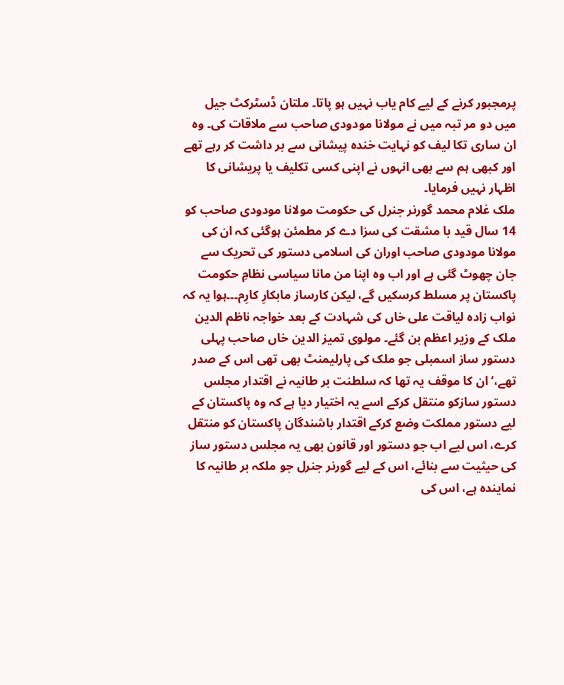پرمجبور کرنے کے لیے کام یاب نہیں ہو پاتا۔ ملتان ڈسٹرکٹ جیل میں دو مر تبہ میں نے مولانا مودودی صاحب سے ملاقات کی۔ وہ ان ساری تکا لیف کو نہایت خندہ پیشانی سے بر داشت کر رہے تھے اور کبھی ہم سے بھی انہوں نے اپنی کسی تکلیف یا پریشانی کا اظہار نہیں فرمایا۔
ملک غلام محمد گورنر جنرل کی حکومت مولانا مودودی صاحب کو 14 سال قید با مشقت کی سزا دے کر مطمئن ہوگئی کہ ان کی مولانا مودودی صاحب اوران کی اسلامی دستور کی تحریک سے جان چھوٹ گئی ہے اور اب وہ اپنا من مانا سیاسی نظامِ حکومت پاکستان پر مسلط کرسکیں گے، لیکن کارساز مابکارِ کارِم۔۔۔ہوا یہ کہ نواب زادہ لیاقت علی خاں کی شہادت کے بعد خواجہ ناظم الدین ملک کے وزیر اعظم بن گئے۔ مولوی تمیز الدین خاں صاحب پہلی دستور ساز اسمبلی جو ملک کی پارلیمنٹ بھی تھی اس کے صدر تھے،‘ ان کا موقف یہ تھا کہ سلطنت بر طانیہ نے اقتدار مجلس دستور سازکو منتقل کرکے اسے یہ اختیار دیا ہے کہ وہ پاکستان کے لیے دستور مملکت وضع کرکے اقتدار باشندگان پاکستان کو منتقل کرے، اس لیے اب جو دستور اور قانون بھی یہ مجلس دستور ساز کی حیثیت سے بنائے، اس کے لیے گورنر جنرل جو ملکہ بر طانیہ کا نمایندہ ہے، اس کی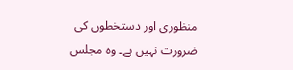منظوری اور دستخطوں کی ضرورت نہیں ہے۔ وہ مجلس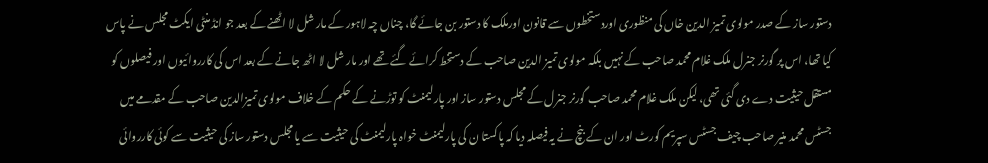دستور ساز کے صدر مولوی تمیز الدین خاں کی منظوری اوردستخطوں سے قانون اورملک کا دستور بن جائے گا، چناں چہ لاہور کے مار شل لا اٹھنے کے بعد جو انڈ منٹی ایکٹ مجلس نے پاس کیا تھا، اس پر گورنر جنرل ملک غلام محمد صاحب کے نہیں بلکہ مولوی تمیز الدین صاحب کے دستخط کرائے گئے تھے اور مار شل لا اٹھ جانے کے بعد اس کی کارروائیوں اور فیصلوں کو مستقل حیثیت دے دی گئی تھی، لیکن ملک غلام محمد صاحب گورنر جنرل کے مجلس دستور ساز اور پارلیمنٹ کو توڑنے کے حکم کے خلاف مولوی تمیزالدین صاحب کے مقدمے میں جسٹس محمد منیر صاحب چیف جسٹس سپریم کورٹ اور ان کے بنچ نے یہ فیصلہ دیا کہ پاکستا ن کی پارلیمنٹ خواہ پارلیمنٹ کی حیثیت سے یا مجلس دستور ساز کی حیثیت سے کوئی کارروائی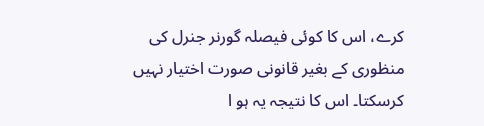کرے، اس کا کوئی فیصلہ گورنر جنرل کی منظوری کے بغیر قانونی صورت اختیار نہیں کرسکتا۔ اس کا نتیجہ یہ ہو ا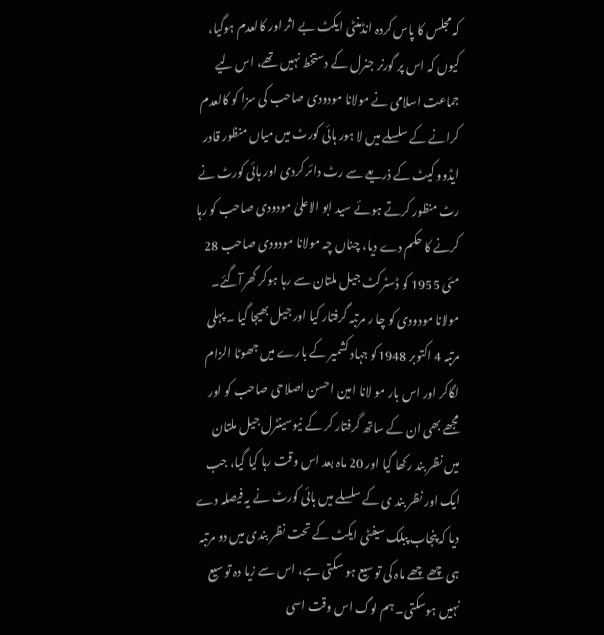کہ مجلس کا پاس کردہ انڈمنٹی ایکٹ بے اثر اور کالعدم ہوگیا، کیوں کہ اس پر گورنر جنرل کے دستخط نہیں تھے، اس لیے جماعت اسلامی نے مولانا مودودی صاحب کی سزا کو کالعدم کرانے کے سلسلے میں لا ہور ہائی کورٹ میں میاں منظور قادر ایڈوو کیٹ کے ذریعے سے رٹ دائر کردی اور ہائی کورٹ نے رٹ منظور کرتے ہوئے سید ابو الاعلیٰ مودودی صاحب کو رہا کرنے کا حکم دے دیا، چناں چہ مولانا مودودی صاحب 28 مئی 1955 کو ڈسٹرکٹ جیل ملتان سے رہا ہوکر گھرآگئے۔
مولانا مودودی کو چا ر مرتبہ گرفتار کیا اور جیل بھیجا گیا ۔ پہلی مرتبہ 4 اکتوبر 1948کو جہاد کشمیر کے بارے میں جھوٹا الزام لگاکر اور اس بار مو لانا امین احسن اصلاحی صاحب کو اور مجھے بھی ان کے ساتھ گرفتار کر کے نیوسینٹرل جیل ملتان میں نظر بند رکھا گیا اور 20 ماہ بعد اس وقت رہا کیا گیا، جب ایک اور نظر بند ی کے سلسلے میں ہائی کورٹ نے یہ فیصلہ دے دیا کہ پنجاب پبلک سیفٹی ایکٹ کے تحت نظر بندی میں دو مرتبہ ہی چھے چھے ماہ کی تو سیع ہو سکتی ہے، اس سے زیا دہ تو سیع نہیں ہوسکتی۔ ہم لوگ اس وقت اسی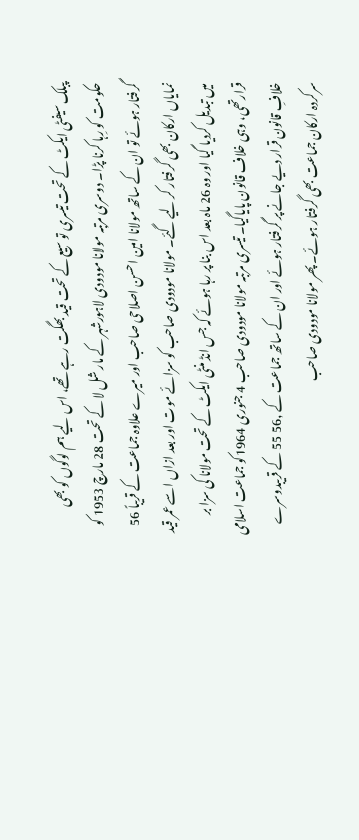پبلک سیفٹی ایکٹ کے تحت تیسری تو سیع کے تحت قید بھگت رہے تھے، اس لیے ہم لوگوں کو بھی حکومت کو رِہا کرنا پڑا۔ دوسری مرتبہ مولانا مودودی لاہورشہر کے مار شل لا کے تحت 28 مارچ 1953 کو گرفتار ہوئے تو ان کے ساتھ مولانا امین احسن اصلاحی صاحب اور میرے علاوہ جماعت کے قریباً 56 نمایاں ارکان بھی گرفتار کر لیے گئے۔ مولانا مودودی صاحب کو سزائے موت اور بعد ازاں اسے عمر قید میں تبدیل کردیا گیا اور وہ 26 ماہ بعد اس بنا پر رہا ہوئے کہ جس انڈ منٹی ایکٹ کے تحت مولانا کی سزا بر قرارتھی، وہی خلاف قانون پایاگیا۔ تیسری مرتبہ مولانا مودودی صاحب 4 جنوری 1964کو جماعت اسلامی خلافِ قانون قرار دیے جانے پر گرفتار ہوئے اور ان کے ساتھ جماعت کے ,56 55 کے قریبدوسرے سرکردہ ارکان جماعت بھی گرفتار ہوئے۔ پھر مولانا مودودی صاحب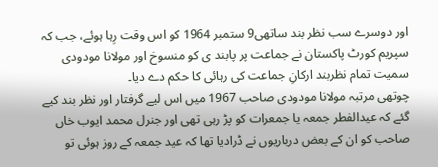اور دوسرے سب نظر بند ساتھی9 ستمبر 1964 کو اس وقت رِہا ہوئے، جب کہ سپریم کورٹ پاکستان نے جماعت پر پابند ی کو منسوخ اور مولانا مودودی سمیت تمام نظربند ارکانِ جماعت کی رہائی کا حکم دے دیا۔
چوتھی مرتبہ مولانا مودودی صاحب 1967 میں اس لیے گرفتار اور نظر بند کیے گئے کہ عیدالفطر جمعہ یا جمعرات کو پڑ رہی تھی اور جنرل محمد ایوب خاں صاحب کو ان کے بعض درباریوں نے ڈرادیا تھا کہ عید جمعہ کے روز ہوئی تو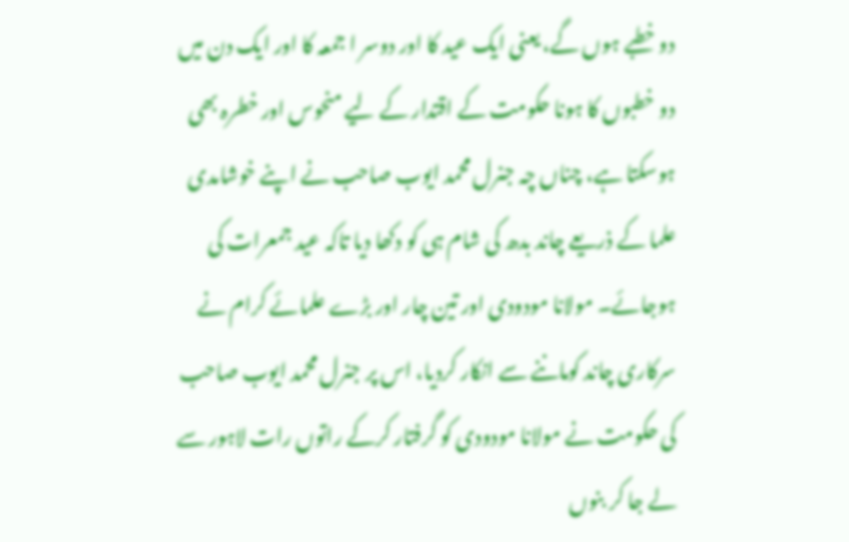دو خطبے ہوں گے، یعنی ایک عید کا اور دوسر ا جمعہ کا اور ایک دن میں دو خطبوں کا ہونا حکومت کے اقتدار کے لیے منحوس اور خطرہ بھی ہوسکتا ہے، چناں چہ جنرل محمد ایوب صاحب نے اپنے خوشامدی علما کے ذریعے چاند بدھ کی شام ہی کو دکھا دیا تاکہ عید جمعرات کی ہوجائے۔ مولانا مودودی اور تین چار اور بڑے علمائے کرام نے سرکاری چاند کوماننے سے انکار کردیا، اس پر جنرل محمد ایوب صاحب کی حکومت نے مولانا مودودی کو گرفتار کرکے راتوں رات لاہور سے لے جا کر بنوں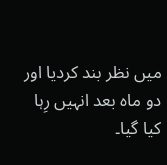میں نظر بند کردیا اور دو ماہ بعد انہیں رِہا کیا گیا۔